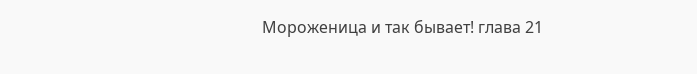Мороженица и так бывает! глава 21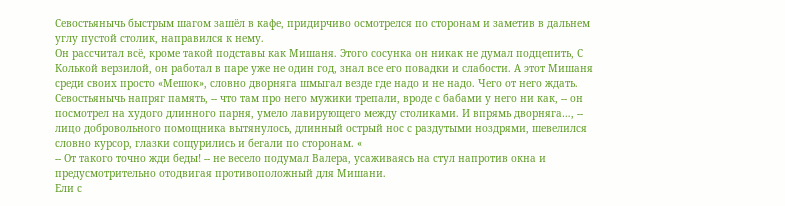Севостьянычь быстрым шагом зашёл в кафе, придирчиво осмотрелся по сторонам и заметив в дальнем углу пустой столик, направился к нему.
Он рассчитал всё, кроме такой подставы как Мишаня. Этого сосунка он никак не думал подцепить, С Колькой верзилой, он работал в паре уже не один год, знал все его повадки и слабости. А этот Мишаня среди своих просто «Мешок», словно дворняга шмыгал везде где надо и не надо. Чего от него ждать.
Севостьянычь напряг память, -- что там про него мужики трепали, вроде с бабами у него ни как, -- он посмотрел на худого длинного парня, умело лавирующего между столиками. И впрямь дворняга…, -- лицо добровольного помощника вытянулось, длинный острый нос с раздутыми ноздрями, шевелился словно курсор, глазки сощурились и бегали по сторонам. «
-- От такого точно жди беды! -- не весело подумал Валера, усаживаясь на стул напротив окна и предусмотрительно отодвигая противоположный для Мишани.
Ели с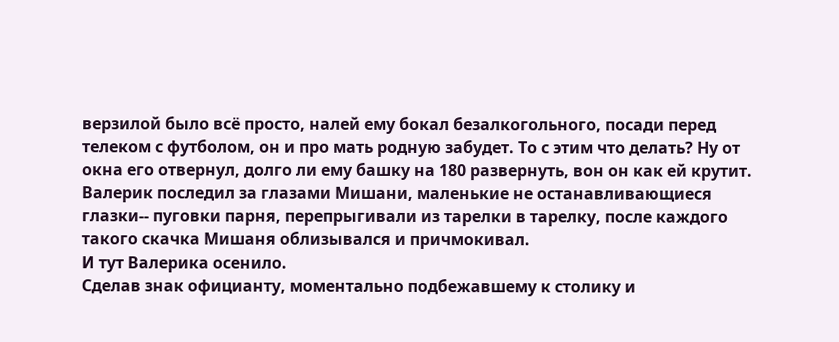верзилой было всё просто, налей ему бокал безалкогольного, посади перед телеком с футболом, он и про мать родную забудет. То с этим что делать? Ну от окна его отвернул, долго ли ему башку на 180 развернуть, вон он как ей крутит.
Валерик последил за глазами Мишани, маленькие не останавливающиеся глазки-- пуговки парня, перепрыгивали из тарелки в тарелку, после каждого такого скачка Мишаня облизывался и причмокивал.
И тут Валерика осенило.
Сделав знак официанту, моментально подбежавшему к столику и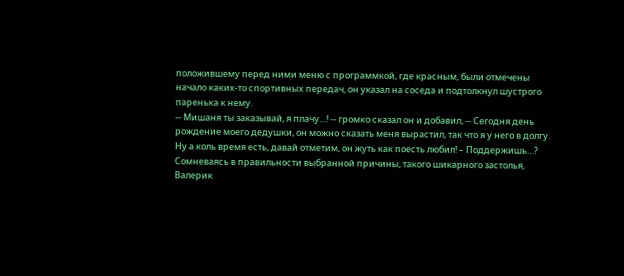положившему перед ними меню с программкой, где красным, были отмечены начало каких-то спортивных передач, он указал на соседа и подтолкнул шустрого паренька к нему.
-- Мишаня ты заказывай, я плачу…! -- громко сказал он и добавил, -- Сегодня день рождение моего дедушки, он можно сказать меня вырастил, так что я у него в долгу. Ну а коль время есть, давай отметим, он жуть как поесть любил! – Поддержишь…?
Сомневаясь в правильности выбранной причины, такого шикарного застолья, Валерик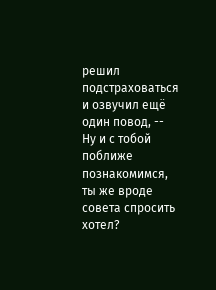решил подстраховаться и озвучил ещё один повод, -- Ну и с тобой поближе познакомимся, ты же вроде совета спросить хотел?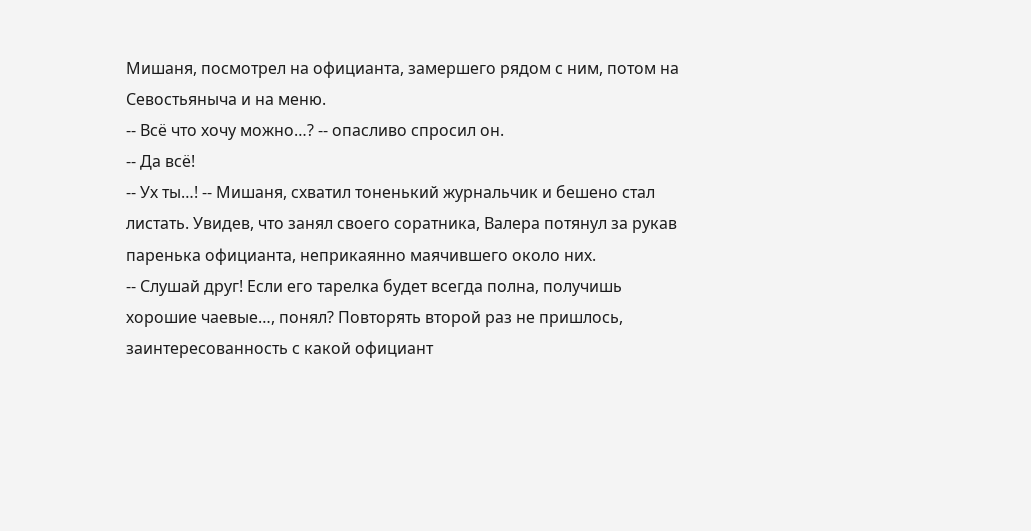Мишаня, посмотрел на официанта, замершего рядом с ним, потом на Севостьяныча и на меню.
-- Всё что хочу можно…? -- опасливо спросил он.
-- Да всё!
-- Ух ты…! -- Мишаня, схватил тоненький журнальчик и бешено стал листать. Увидев, что занял своего соратника, Валера потянул за рукав паренька официанта, неприкаянно маячившего около них.
-- Слушай друг! Если его тарелка будет всегда полна, получишь хорошие чаевые…, понял? Повторять второй раз не пришлось, заинтересованность с какой официант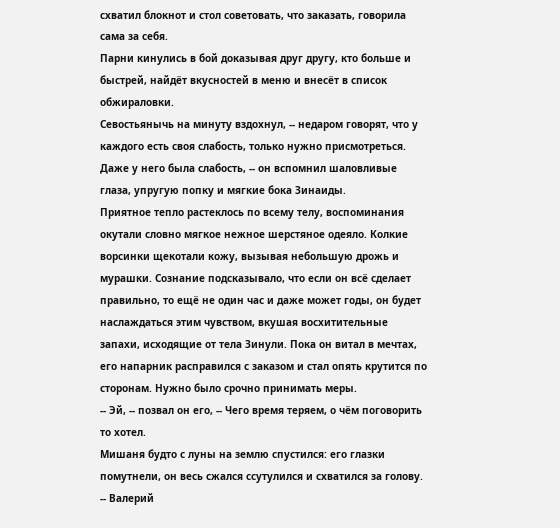схватил блокнот и стол советовать, что заказать, говорила сама за себя.
Парни кинулись в бой доказывая друг другу, кто больше и быстрей, найдёт вкусностей в меню и внесёт в список обжираловки.
Севостьянычь на минуту вздохнул, -- недаром говорят, что у каждого есть своя слабость, только нужно присмотреться.
Даже у него была слабость, -- он вспомнил шаловливые глаза, упругую попку и мягкие бока Зинаиды.
Приятное тепло растеклось по всему телу, воспоминания окутали словно мягкое нежное шерстяное одеяло. Колкие ворсинки щекотали кожу, вызывая небольшую дрожь и мурашки. Сознание подсказывало, что если он всё сделает правильно, то ещё не один час и даже может годы, он будет наслаждаться этим чувством, вкушая восхитительные запахи, исходящие от тела Зинули. Пока он витал в мечтах, его напарник расправился с заказом и стал опять крутится по сторонам. Нужно было срочно принимать меры.
-- Эй, -- позвал он его, -- Чего время теряем, о чём поговорить то хотел.
Мишаня будто с луны на землю спустился: его глазки помутнели, он весь сжался ссутулился и схватился за голову.
-- Валерий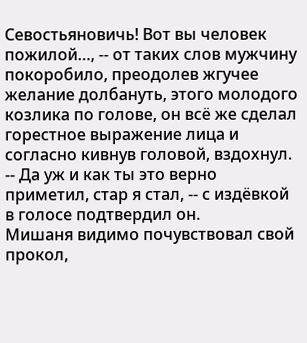Севостьяновичь! Вот вы человек пожилой…, -- от таких слов мужчину покоробило, преодолев жгучее желание долбануть, этого молодого козлика по голове, он всё же сделал горестное выражение лица и согласно кивнув головой, вздохнул.
-- Да уж и как ты это верно приметил, стар я стал, -- с издёвкой в голосе подтвердил он.
Мишаня видимо почувствовал свой прокол,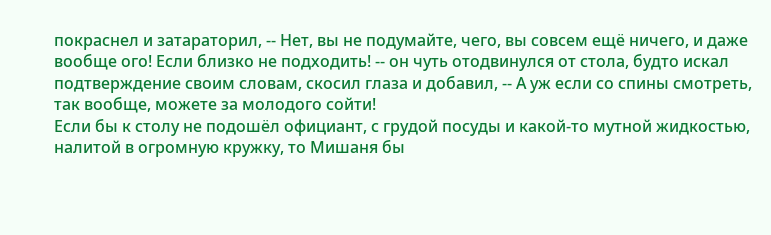покраснел и затараторил, -- Нет, вы не подумайте, чего, вы совсем ещё ничего, и даже вообще ого! Если близко не подходить! -- он чуть отодвинулся от стола, будто искал подтверждение своим словам, скосил глаза и добавил, -- А уж если со спины смотреть, так вообще, можете за молодого сойти!
Если бы к столу не подошёл официант, с грудой посуды и какой-то мутной жидкостью, налитой в огромную кружку, то Мишаня бы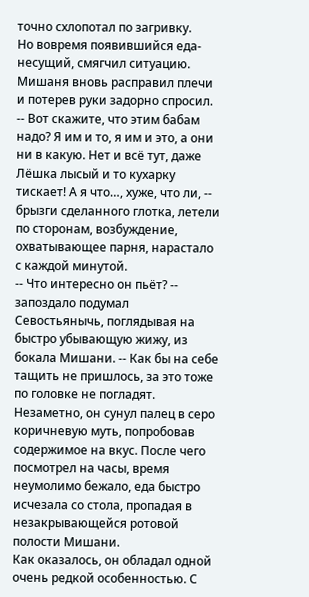точно схлопотал по загривку.
Но вовремя появившийся еда-несущий, смягчил ситуацию. Мишаня вновь расправил плечи и потерев руки задорно спросил.
-- Вот скажите, что этим бабам надо? Я им и то, я им и это, а они ни в какую. Нет и всё тут, даже Лёшка лысый и то кухарку тискает! А я что…, хуже, что ли, -- брызги сделанного глотка, летели по сторонам, возбуждение, охватывающее парня, нарастало с каждой минутой.
-- Что интересно он пьёт? -- запоздало подумал Севостьянычь, поглядывая на быстро убывающую жижу, из бокала Мишани. -- Как бы на себе тащить не пришлось, за это тоже по головке не погладят.
Незаметно, он сунул палец в серо коричневую муть, попробовав содержимое на вкус. После чего посмотрел на часы, время неумолимо бежало, еда быстро исчезала со стола, пропадая в незакрывающейся ротовой полости Мишани.
Как оказалось, он обладал одной очень редкой особенностью. С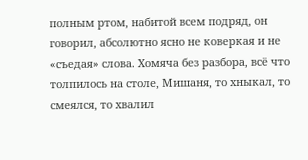полным ртом, набитой всем подряд, он говорил, абсолютно ясно не коверкая и не «съедая» слова. Хомяча без разбора, всё что толпилось на столе, Мишаня, то хныкал, то смеялся, то хвалил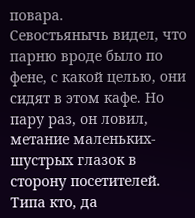повара.
Севостьянычь видел, что парню вроде было по фене, с какой целью, они сидят в этом кафе. Но пару раз, он ловил, метание маленьких-шустрых глазок в сторону посетителей. Типа кто, да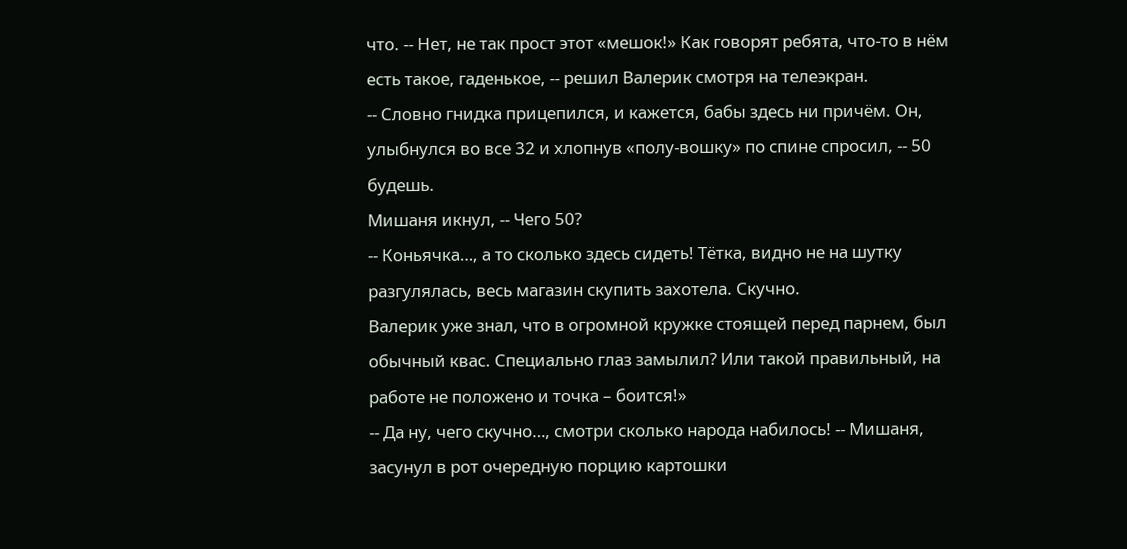что. -- Нет, не так прост этот «мешок!» Как говорят ребята, что-то в нём есть такое, гаденькое, -- решил Валерик смотря на телеэкран.
-- Словно гнидка прицепился, и кажется, бабы здесь ни причём. Он, улыбнулся во все 32 и хлопнув «полу-вошку» по спине спросил, -- 50 будешь.
Мишаня икнул, -- Чего 50?
-- Коньячка…, а то сколько здесь сидеть! Тётка, видно не на шутку разгулялась, весь магазин скупить захотела. Скучно.
Валерик уже знал, что в огромной кружке стоящей перед парнем, был обычный квас. Специально глаз замылил? Или такой правильный, на работе не положено и точка – боится!»
-- Да ну, чего скучно…, смотри сколько народа набилось! -- Мишаня, засунул в рот очередную порцию картошки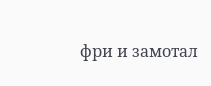фри и замотал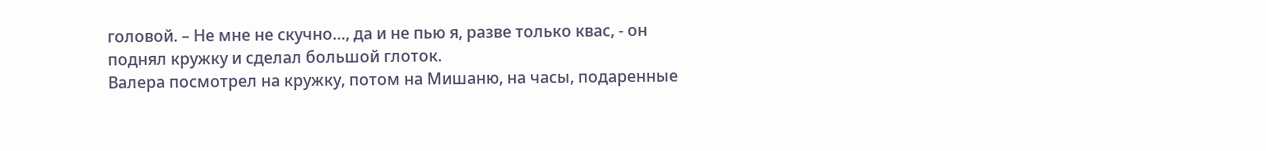головой. – Не мне не скучно…, да и не пью я, разве только квас, - он поднял кружку и сделал большой глоток.
Валера посмотрел на кружку, потом на Мишаню, на часы, подаренные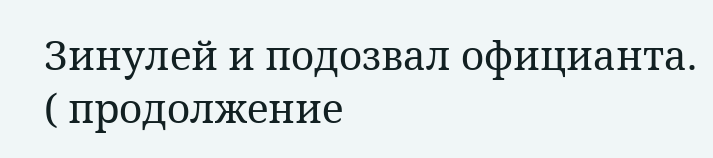Зинулей и подозвал официанта.
( продолжение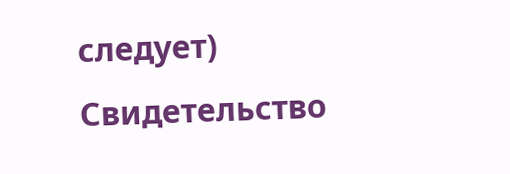следует)
Свидетельство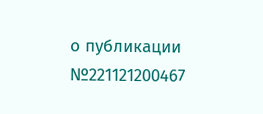о публикации №221121200467